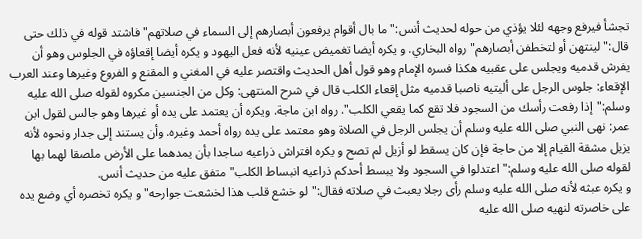تجشأ فيرفع وجهه لئلا يؤذي من حوله لحديث أنس:"ما بال أقوام يرفعون أبصارهم إلى السماء في صلاتهم"فاشتد قوله في ذلك حتى قال:"لينتهن أو لتخطفن أبصارهم"رواه البخاري. و يكره أيضا تغميض عينيه لأنه فعل اليهود و يكره أيضا إقعاؤه في الجلوس وهو أن يفرش قدميه ويجلس على عقبيه هكذا فسره الإمام وهو قول أهل الحديث واقتصر عليه في المغني و المقنع و الفروع وغيرها وعند العرب الإقعاء: جلوس الرجل على أليتيه ناصبا قدميه مثل إقعاء الكلب قال في شرح المنتهى: وكل من الجنسين مكروه لقوله صلى الله عليه وسلم:"إذا رفعت رأسك من السجود فلا تقع كما يقعي الكلب". رواه ابن ماجة. ويكره أن يعتمد على يده أو غيرها وهو جالس لقول ابن عمر: نهى النبي صلى الله عليه وسلم أن يجلس الرجل في الصلاة وهو معتمد على يده رواه أحمد وغيره. وأن يستند إلى جدار ونحوه لأنه يزيل مشقة القيام إلا من حاجة فإن كان يسقط لو أزيل لم تصح و يكره افتراش ذراعيه ساجدا بأن يمدهما على الأرض ملصقا لهما بها لقوله صلى الله عليه وسلم:"اعتدلوا في السجود ولا يبسط أحدكم ذراعيه انبساط الكلب"متفق عليه من حديث أنس.
و يكره عبثه لأنه صلى الله عليه وسلم رأى رجلا يعبث في صلاته فقال:"لو خشع قلب هذا لخشعت جوارحه"و يكره تخصره أي وضع يده على خاصرته لنهيه صلى الله عليه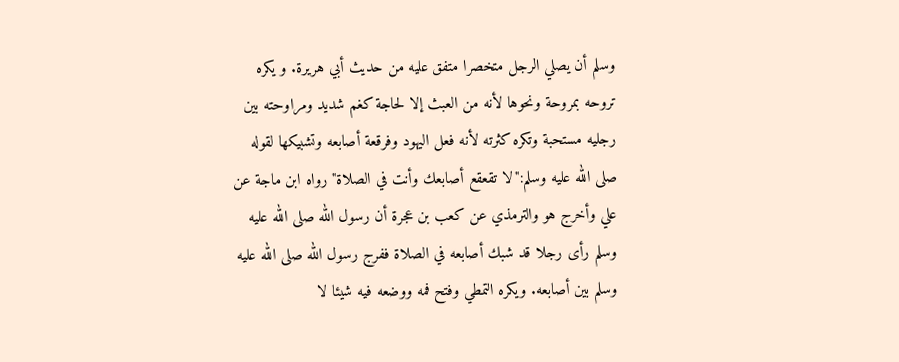وسلم أن يصلي الرجل متخصرا متفق عليه من حديث أبي هريرة. و يكره تروحه بمروحة ونحوها لأنه من العبث إلا لحاجة كغم شديد ومراوحته بين رجليه مستحبة وتكره كثرته لأنه فعل اليهود وفرقعة أصابعه وتشبيكها لقوله صلى الله عليه وسلم:"لا تقعقع أصابعك وأنت في الصلاة"رواه ابن ماجة عن علي وأخرج هو والترمذي عن كعب بن عجرة أن رسول الله صلى الله عليه وسلم رأى رجلا قد شبك أصابعه في الصلاة ففرج رسول الله صلى الله عليه وسلم بين أصابعه. ويكره التمطي وفتح فمه ووضعه فيه شيئا لا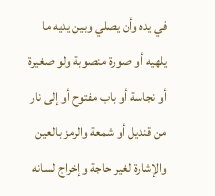في يده وأن يصلي وبين يديه ما يلهيه أو صورة منصوبة ولو صغيرة أو نجاسة أو باب مفتوح أو إلى نار من قنديل أو شمعة والرمز بالعين والإشارة لغير حاجة وإخراج لسانه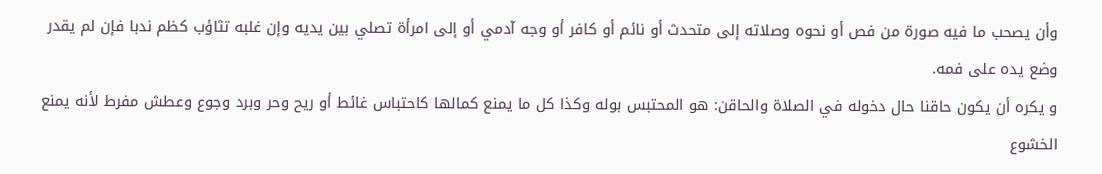وأن يصحب ما فيه صورة من فص أو نحوه وصلاته إلى متحدث أو نائم أو كافر أو وجه آدمي أو إلى امرأة تصلي بين يديه وإن غلبه تثاؤب كظم ندبا فإن لم يقدر وضع يده على فمه.
و يكره أن يكون حاقنا حال دخوله في الصلاة والحاقن: هو المحتبس بوله وكذا كل ما يمنع كمالها كاحتباس غائط أو ريح وحر وبرد وجوع وعطش مفرط لأنه يمنع الخشوع